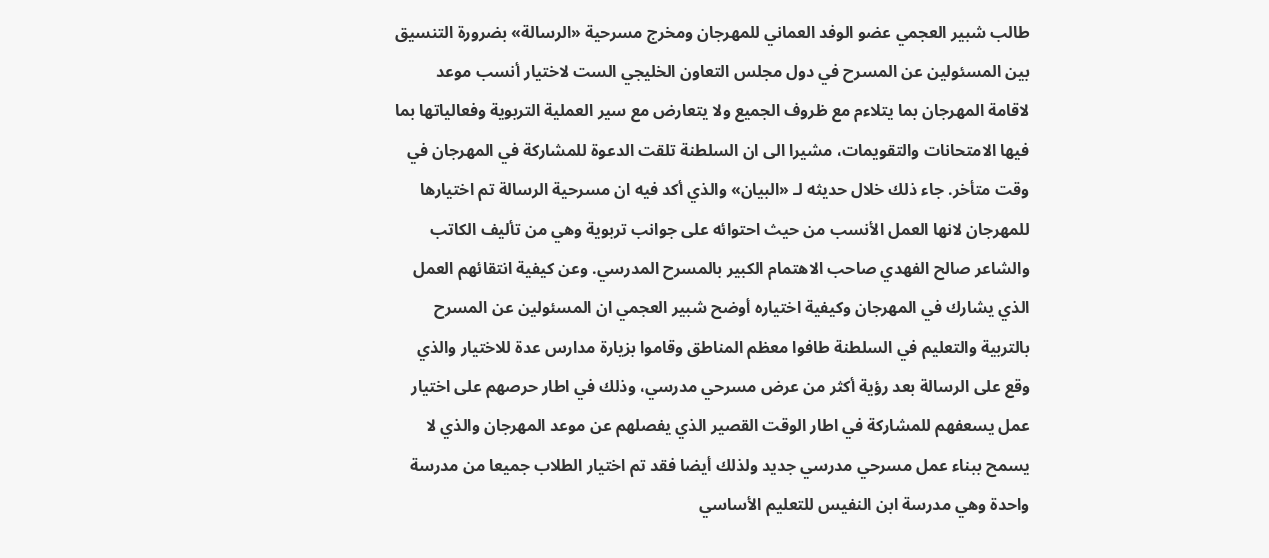طالب شبير العجمي عضو الوفد العماني للمهرجان ومخرج مسرحية «الرسالة» بضرورة التنسيق بين المسئولين عن المسرح في دول مجلس التعاون الخليجي الست لاختيار أنسب موعد لاقامة المهرجان بما يتلاءم مع ظروف الجميع ولا يتعارض مع سير العملية التربوية وفعالياتها بما فيها الامتحانات والتقويمات، مشيرا الى ان السلطنة تلقت الدعوة للمشاركة في المهرجان في وقت متأخر. جاء ذلك خلال حديثه لـ «البيان» والذي أكد فيه ان مسرحية الرسالة تم اختيارها للمهرجان لانها العمل الأنسب من حيث احتوائه على جوانب تربوية وهي من تأليف الكاتب والشاعر صالح الفهدي صاحب الاهتمام الكبير بالمسرح المدرسي. وعن كيفية انتقائهم العمل الذي يشارك في المهرجان وكيفية اختياره أوضح شبير العجمي ان المسئولين عن المسرح بالتربية والتعليم في السلطنة طافوا معظم المناطق وقاموا بزيارة مدارس عدة للاختيار والذي وقع على الرسالة بعد رؤية أكثر من عرض مسرحي مدرسي، وذلك في اطار حرصهم على اختيار عمل يسعفهم للمشاركة في اطار الوقت القصير الذي يفصلهم عن موعد المهرجان والذي لا يسمح ببناء عمل مسرحي مدرسي جديد ولذلك أيضا فقد تم اختيار الطلاب جميعا من مدرسة واحدة وهي مدرسة ابن النفيس للتعليم الأساسي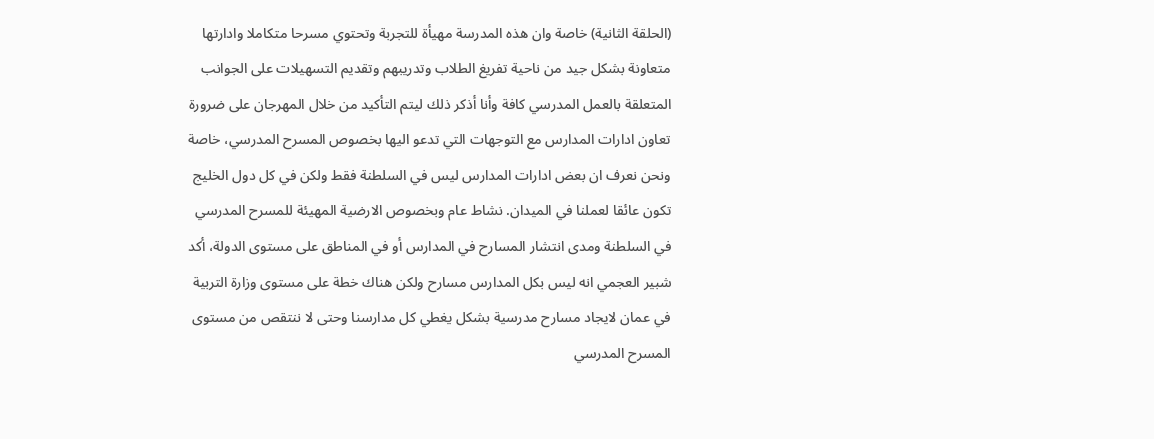(الحلقة الثانية) خاصة وان هذه المدرسة مهيأة للتجربة وتحتوي مسرحا متكاملا وادارتها متعاونة بشكل جيد من ناحية تفريغ الطلاب وتدريبهم وتقديم التسهيلات على الجوانب المتعلقة بالعمل المدرسي كافة وأنا أذكر ذلك ليتم التأكيد من خلال المهرجان على ضرورة تعاون ادارات المدارس مع التوجهات التي تدعو اليها بخصوص المسرح المدرسي، خاصة ونحن نعرف ان بعض ادارات المدارس ليس في السلطنة فقط ولكن في كل دول الخليج تكون عائقا لعملنا في الميدان. نشاط عام وبخصوص الارضية المهيئة للمسرح المدرسي في السلطنة ومدى انتشار المسارح في المدارس أو في المناطق على مستوى الدولة، أكد شبير العجمي انه ليس بكل المدارس مسارح ولكن هناك خطة على مستوى وزارة التربية في عمان لايجاد مسارح مدرسية بشكل يغطي كل مدارسنا وحتى لا ننتقص من مستوى المسرح المدرسي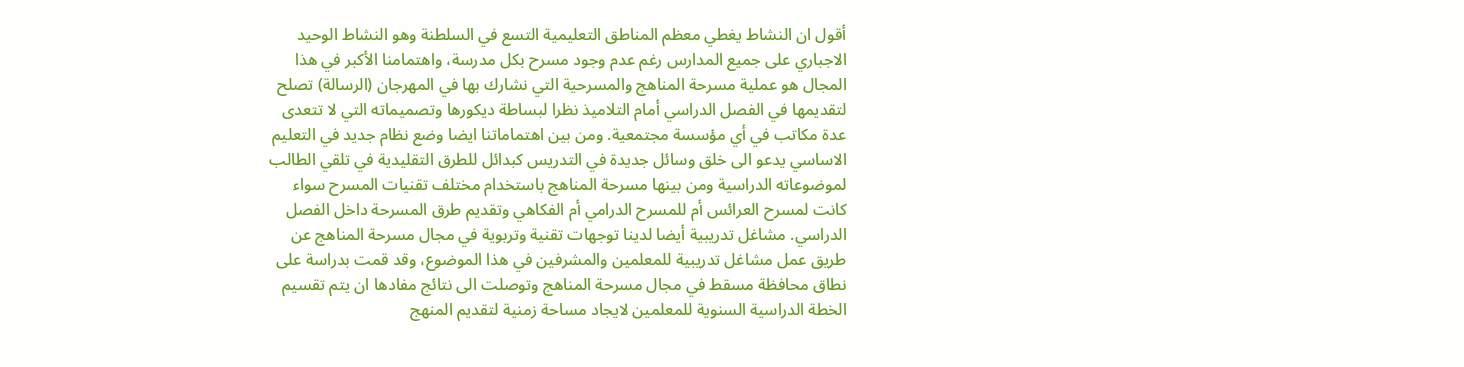أقول ان النشاط يغطي معظم المناطق التعليمية التسع في السلطنة وهو النشاط الوحيد الاجباري على جميع المدارس رغم عدم وجود مسرح بكل مدرسة، واهتمامنا الأكبر في هذا المجال هو عملية مسرحة المناهج والمسرحية التي نشارك بها في المهرجان (الرسالة) تصلح لتقديمها في الفصل الدراسي أمام التلاميذ نظرا لبساطة ديكورها وتصميماته التي لا تتعدى عدة مكاتب في أي مؤسسة مجتمعية. ومن بين اهتماماتنا ايضا وضع نظام جديد في التعليم الاساسي يدعو الى خلق وسائل جديدة في التدريس كبدائل للطرق التقليدية في تلقي الطالب لموضوعاته الدراسية ومن بينها مسرحة المناهج باستخدام مختلف تقنيات المسرح سواء كانت لمسرح العرائس أم للمسرح الدرامي أم الفكاهي وتقديم طرق المسرحة داخل الفصل الدراسي. مشاغل تدريبية أيضا لدينا توجهات تقنية وتربوية في مجال مسرحة المناهج عن طريق عمل مشاغل تدريبية للمعلمين والمشرفين في هذا الموضوع، وقد قمت بدراسة على نطاق محافظة مسقط في مجال مسرحة المناهج وتوصلت الى نتائج مفادها ان يتم تقسيم الخطة الدراسية السنوية للمعلمين لايجاد مساحة زمنية لتقديم المنهج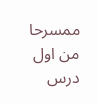ممسرحا من اول درس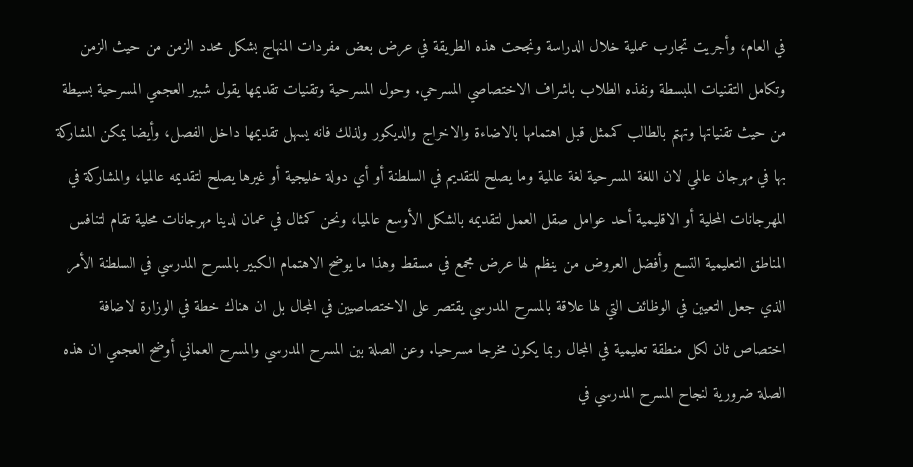في العام، وأجريت تجارب عملية خلال الدراسة ونجحت هذه الطريقة في عرض بعض مفردات المنهاج بشكل محدد الزمن من حيث الزمن وتكامل التقنيات المبسطة ونفذه الطلاب باشراف الاختصاصي المسرحي. وحول المسرحية وتقنيات تقديمها يقول شبير العجمي المسرحية بسيطة من حيث تقنياتها وتهتم بالطالب كممثل قبل اهتمامها بالاضاءة والاخراج والديكور ولذلك فانه يسهل تقديمها داخل الفصل، وأيضا يمكن المشاركة بها في مهرجان عالمي لان اللغة المسرحية لغة عالمية وما يصلح للتقديم في السلطنة أو أي دولة خليجية أو غيرها يصلح لتقديمه عالميا، والمشاركة في المهرجانات المحلية أو الاقليمية أحد عوامل صقل العمل لتقديمه بالشكل الأوسع عالميا، ونحن كمثال في عمان لدينا مهرجانات محلية تقام لتنافس المناطق التعليمية التسع وأفضل العروض من ينظم لها عرض مجمع في مسقط وهذا ما يوضح الاهتمام الكبير بالمسرح المدرسي في السلطنة الأمر الذي جعل التعيين في الوظائف التي لها علاقة بالمسرح المدرسي يقتصر على الاختصاصيين في المجال بل ان هناك خطة في الوزارة لاضافة اختصاص ثان لكل منطقة تعليمية في المجال ربما يكون مخرجا مسرحيا. وعن الصلة بين المسرح المدرسي والمسرح العماني أوضح العجمي ان هذه الصلة ضرورية لنجاح المسرح المدرسي في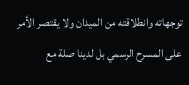توجهاته وانطلاقته من الميدان ولا يقتصر الأمر على المسرح الرسمي بل لدينا صلة مع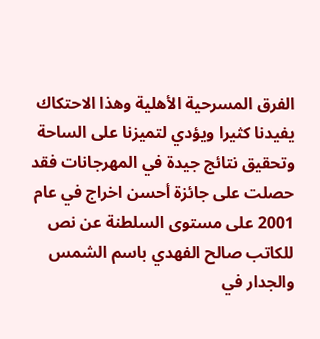الفرق المسرحية الأهلية وهذا الاحتكاك يفيدنا كثيرا ويؤدي لتميزنا على الساحة وتحقيق نتائج جيدة في المهرجانات فقد حصلت على جائزة أحسن اخراج في عام 2001 على مستوى السلطنة عن نص للكاتب صالح الفهدي باسم الشمس والجدار في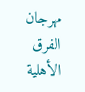مهرجان الفرق الأهلية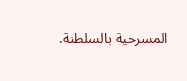المسرحية بالسلطنة.